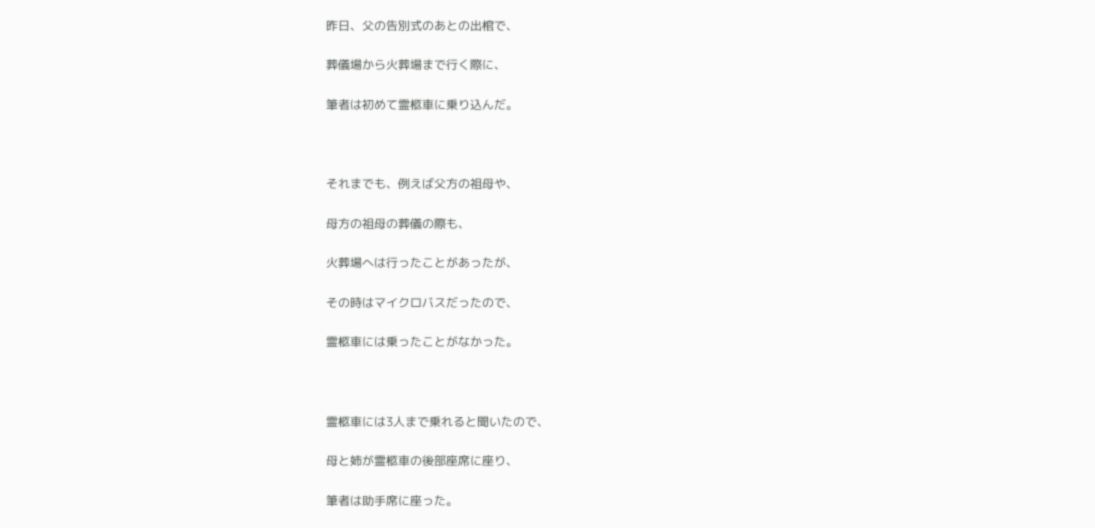昨日、父の告別式のあとの出棺で、

葬儀場から火葬場まで行く際に、

筆者は初めて霊柩車に乗り込んだ。



それまでも、例えば父方の祖母や、

母方の祖母の葬儀の際も、

火葬場へは行ったことがあったが、

その時はマイクロバスだったので、

霊柩車には乗ったことがなかった。



霊柩車には3人まで乗れると聞いたので、

母と姉が霊柩車の後部座席に座り、

筆者は助手席に座った。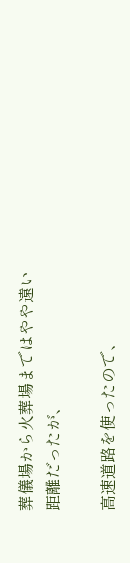葬儀場から火葬場まではやや遠い距離だったが、

高速道路を使ったので、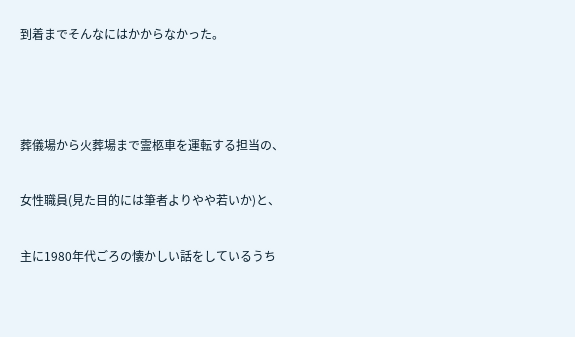到着までそんなにはかからなかった。



葬儀場から火葬場まで霊柩車を運転する担当の、

女性職員(見た目的には筆者よりやや若いか)と、

主に1980年代ごろの懐かしい話をしているうち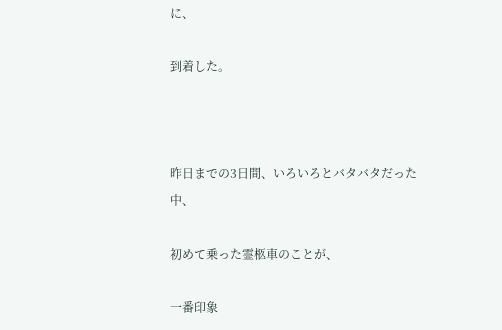に、

到着した。



昨日までの3日間、いろいろとバタバタだった中、

初めて乗った霊柩車のことが、

一番印象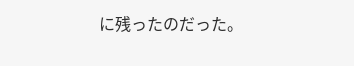に残ったのだった。